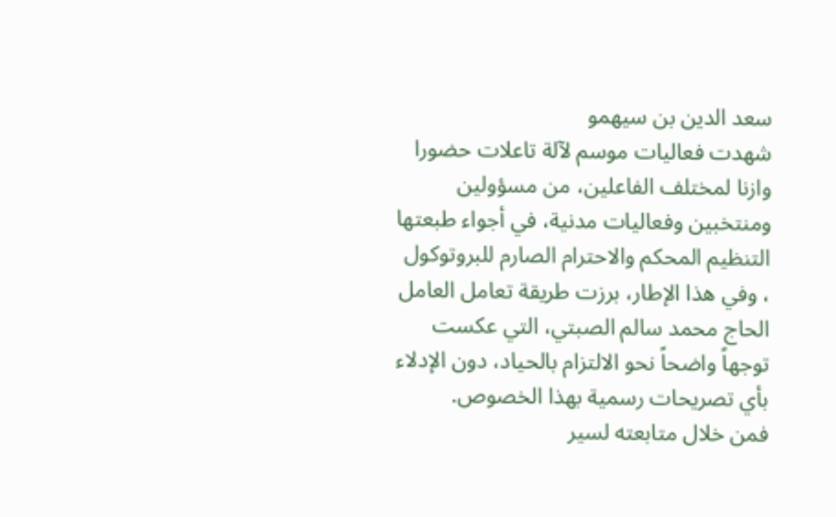سعد الدين بن سيهمو
شهدت فعاليات موسم لآلة تاعلات حضورا وازنا لمختلف الفاعلين، من مسؤولين ومنتخبين وفعاليات مدنية، في أجواء طبعتها التنظيم المحكم والاحترام الصارم للبروتوكول ، وفي هذا الإطار، برزت طريقة تعامل العامل الحاج محمد سالم الصبتي، التي عكست توجهاً واضحاً نحو الالتزام بالحياد، دون الإدلاء بأي تصريحات رسمية بهذا الخصوص.
فمن خلال متابعته لسير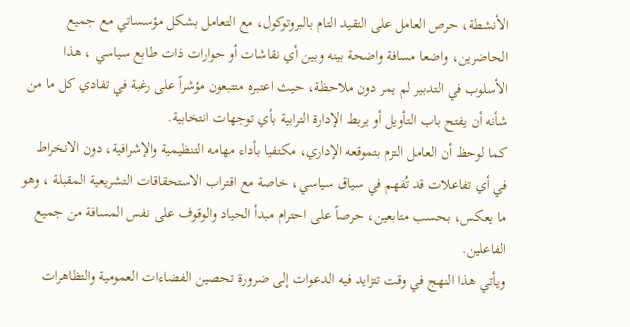الأنشطة، حرص العامل على التقيد التام بالبروتوكول، مع التعامل بشكل مؤسساتي مع جميع الحاضرين، واضعا مسافة واضحة بينه وبين أي نقاشات أو حوارات ذات طابع سياسي ، هذا الأسلوب في التدبير لم يمر دون ملاحظة، حيث اعتبره متتبعون مؤشراً على رغبة في تفادي كل ما من شأنه أن يفتح باب التأويل أو يربط الإدارة الترابية بأي توجهات انتخابية.
كما لوحظ أن العامل التزم بتموقعه الإداري، مكتفيا بأداء مهامه التنظيمية والإشرافية، دون الانخراط في أي تفاعلات قد تُفهم في سياق سياسي، خاصة مع اقتراب الاستحقاقات التشريعية المقبلة ، وهو ما يعكس، بحسب متابعين، حرصاً على احترام مبدأ الحياد والوقوف على نفس المسافة من جميع الفاعلين.
ويأتي هذا النهج في وقت تتزايد فيه الدعوات إلى ضرورة تحصين الفضاءات العمومية والتظاهرات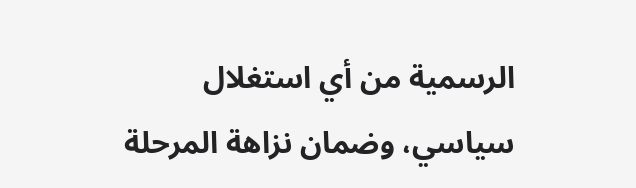الرسمية من أي استغلال سياسي، وضمان نزاهة المرحلة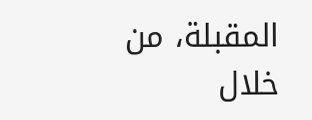المقبلة، من خلال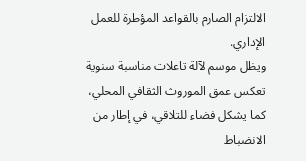الالتزام الصارم بالقواعد المؤطرة للعمل الإداري.
ويظل موسم لآلة تاعلات مناسبة سنوية تعكس عمق الموروث الثقافي المحلي، كما يشكل فضاء للتلاقي، في إطار من الانضباط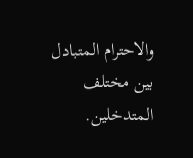والاحترام المتبادل بين مختلف المتدخلين.